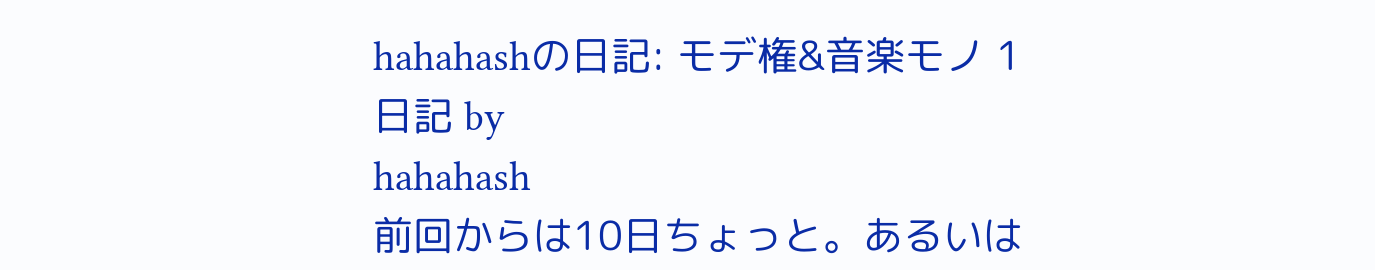hahahashの日記: モデ権&音楽モノ 1
日記 by
hahahash
前回からは10日ちょっと。あるいは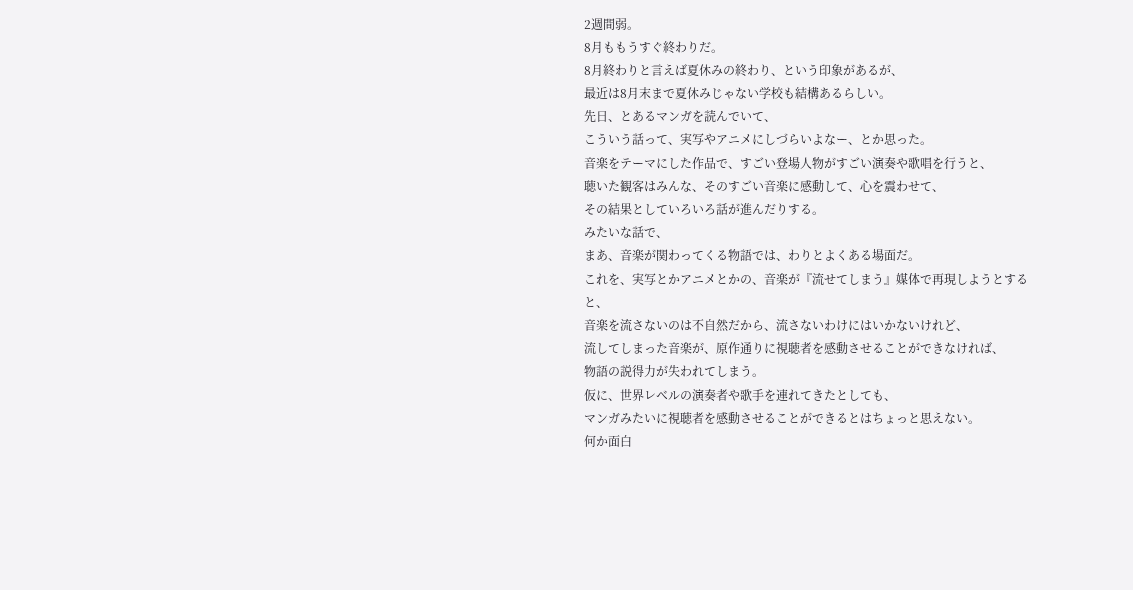2週間弱。
8月ももうすぐ終わりだ。
8月終わりと言えば夏休みの終わり、という印象があるが、
最近は8月末まで夏休みじゃない学校も結構あるらしい。
先日、とあるマンガを読んでいて、
こういう話って、実写やアニメにしづらいよなー、とか思った。
音楽をテーマにした作品で、すごい登場人物がすごい演奏や歌唱を行うと、
聴いた観客はみんな、そのすごい音楽に感動して、心を震わせて、
その結果としていろいろ話が進んだりする。
みたいな話で、
まあ、音楽が関わってくる物語では、わりとよくある場面だ。
これを、実写とかアニメとかの、音楽が『流せてしまう』媒体で再現しようとすると、
音楽を流さないのは不自然だから、流さないわけにはいかないけれど、
流してしまった音楽が、原作通りに視聴者を感動させることができなければ、
物語の説得力が失われてしまう。
仮に、世界レベルの演奏者や歌手を連れてきたとしても、
マンガみたいに視聴者を感動させることができるとはちょっと思えない。
何か面白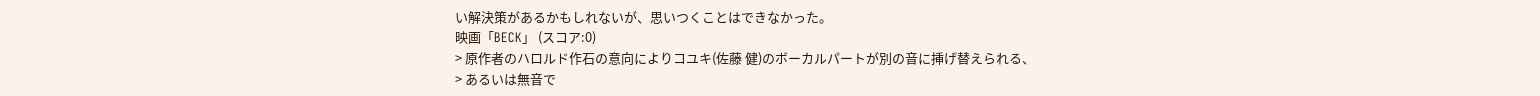い解決策があるかもしれないが、思いつくことはできなかった。
映画「BECK」 (スコア:0)
> 原作者のハロルド作石の意向によりコユキ(佐藤 健)のボーカルパートが別の音に挿げ替えられる、
> あるいは無音で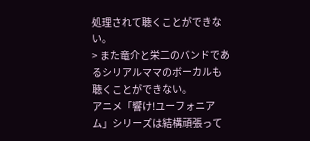処理されて聴くことができない。
> また竜介と栄二のバンドであるシリアルママのボーカルも聴くことができない。
アニメ「響け!ユーフォニアム」シリーズは結構頑張って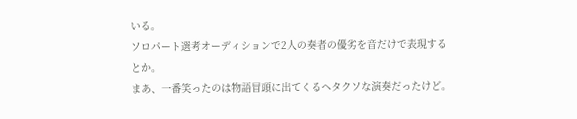いる。
ソロパート選考オーディションで2人の奏者の優劣を音だけで表現するとか。
まあ、一番笑ったのは物語冒頭に出てくるヘタクソな演奏だったけど。